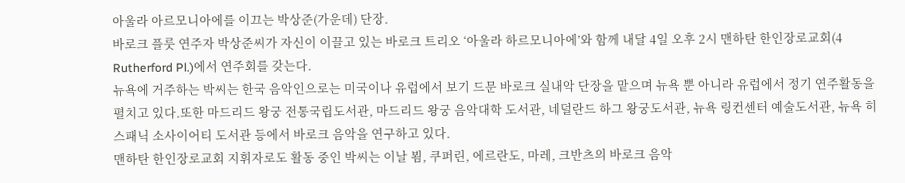아울라 아르모니아에를 이끄는 박상준(가운데) 단장.
바로크 플룻 연주자 박상준씨가 자신이 이끌고 있는 바로크 트리오 ‘아울라 하르모니아에’와 함께 내달 4일 오후 2시 맨하탄 한인장로교회(4 Rutherford Pl.)에서 연주회를 갖는다.
뉴욕에 거주하는 박씨는 한국 음악인으로는 미국이나 유럽에서 보기 드문 바로크 실내악 단장을 맡으며 뉴욕 뿐 아니라 유럽에서 정기 연주활동을 펼치고 있다.또한 마드리드 왕궁 전통국립도서관, 마드리드 왕궁 음악대학 도서관, 네덜란드 하그 왕궁도서관, 뉴욕 링컨센터 예술도서관, 뉴욕 히스패닉 소사이어티 도서관 등에서 바로크 음악을 연구하고 있다.
맨하탄 한인장로교회 지휘자로도 활동 중인 박씨는 이날 뵘, 쿠퍼린, 에르란도, 마레, 크반츠의 바로크 음악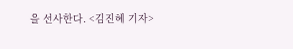을 선사한다. <김진혜 기자>